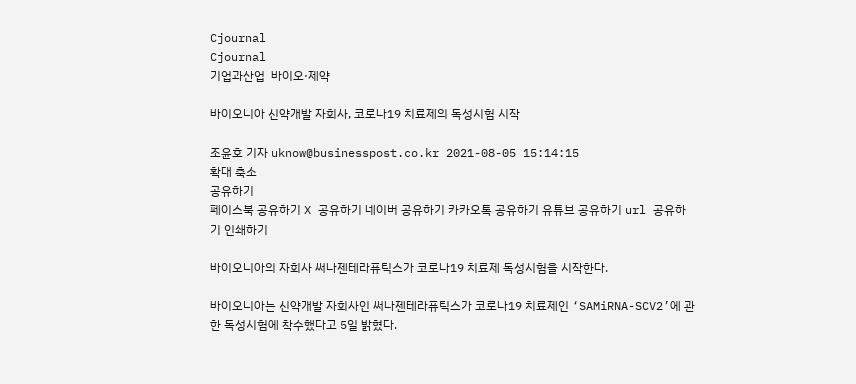Cjournal
Cjournal
기업과산업  바이오·제약

바이오니아 신약개발 자회사, 코로나19 치료제의 독성시험 시작

조윤호 기자 uknow@businesspost.co.kr 2021-08-05 15:14:15
확대 축소
공유하기
페이스북 공유하기 X 공유하기 네이버 공유하기 카카오톡 공유하기 유튜브 공유하기 url 공유하기 인쇄하기

바이오니아의 자회사 써나젠테라퓨틱스가 코로나19 치료제 독성시험을 시작한다.

바이오니아는 신약개발 자회사인 써나젠테라퓨틱스가 코로나19 치료제인 ‘SAMiRNA-SCV2’에 관한 독성시험에 착수했다고 5일 밝혔다.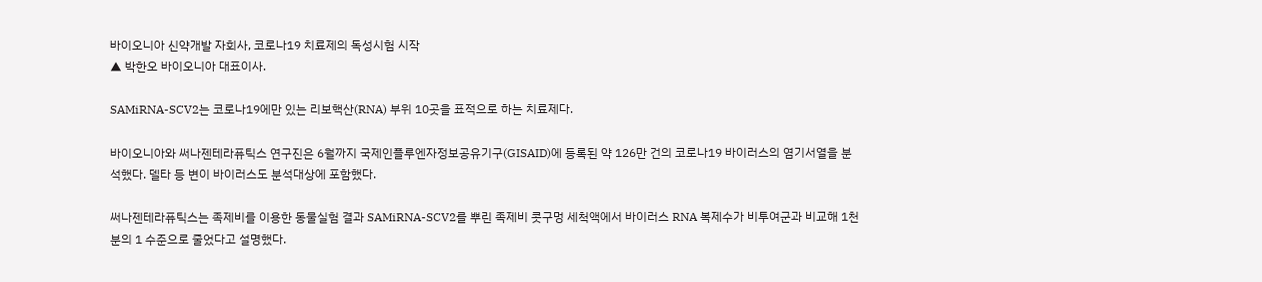바이오니아 신약개발 자회사, 코로나19 치료제의 독성시험 시작
▲ 박한오 바이오니아 대표이사.

SAMiRNA-SCV2는 코로나19에만 있는 리보핵산(RNA) 부위 10곳을 표적으로 하는 치료제다.

바이오니아와 써나젠테라퓨틱스 연구진은 6월까지 국제인플루엔자정보공유기구(GISAID)에 등록된 약 126만 건의 코로나19 바이러스의 염기서열을 분석했다. 델타 등 변이 바이러스도 분석대상에 포함했다.

써나젠테라퓨틱스는 족제비를 이용한 동물실험 결과 SAMiRNA-SCV2를 뿌린 족제비 콧구멍 세척액에서 바이러스 RNA 복제수가 비투여군과 비교해 1천분의 1 수준으로 줄었다고 설명했다.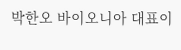박한오 바이오니아 대표이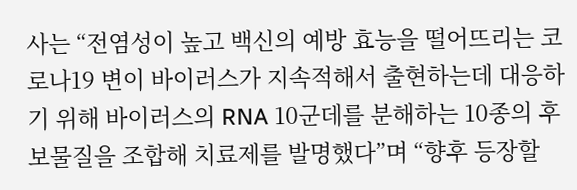사는 “전염성이 높고 백신의 예방 효능을 떨어뜨리는 코로나19 변이 바이러스가 지속적해서 출현하는데 대응하기 위해 바이러스의 RNA 10군데를 분해하는 10종의 후보물질을 조합해 치료제를 발명했다”며 “향후 등장할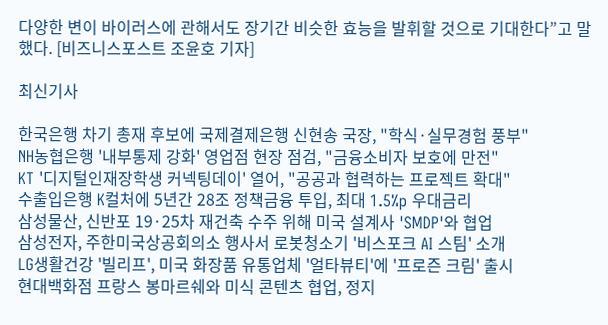다양한 변이 바이러스에 관해서도 장기간 비슷한 효능을 발휘할 것으로 기대한다”고 말했다. [비즈니스포스트 조윤호 기자]

최신기사

한국은행 차기 총재 후보에 국제결제은행 신현송 국장, "학식·실무경험 풍부"
NH농협은행 '내부통제 강화' 영업점 현장 점검, "금융소비자 보호에 만전"
KT '디지털인재장학생 커넥팅데이' 열어, "공공과 협력하는 프로젝트 확대"
수출입은행 K컬처에 5년간 28조 정책금융 투입, 최대 1.5%p 우대금리
삼성물산, 신반포 19·25차 재건축 수주 위해 미국 설계사 'SMDP'와 협업
삼성전자, 주한미국상공회의소 행사서 로봇청소기 '비스포크 AI 스팀' 소개
LG생활건강 '빌리프', 미국 화장품 유통업체 '얼타뷰티'에 '프로즌 크림' 출시
현대백화점 프랑스 봉마르쉐와 미식 콘텐츠 협업, 정지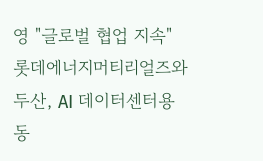영 "글로벌 협업 지속"
롯데에너지머티리얼즈와 두산, AI 데이터센터용 동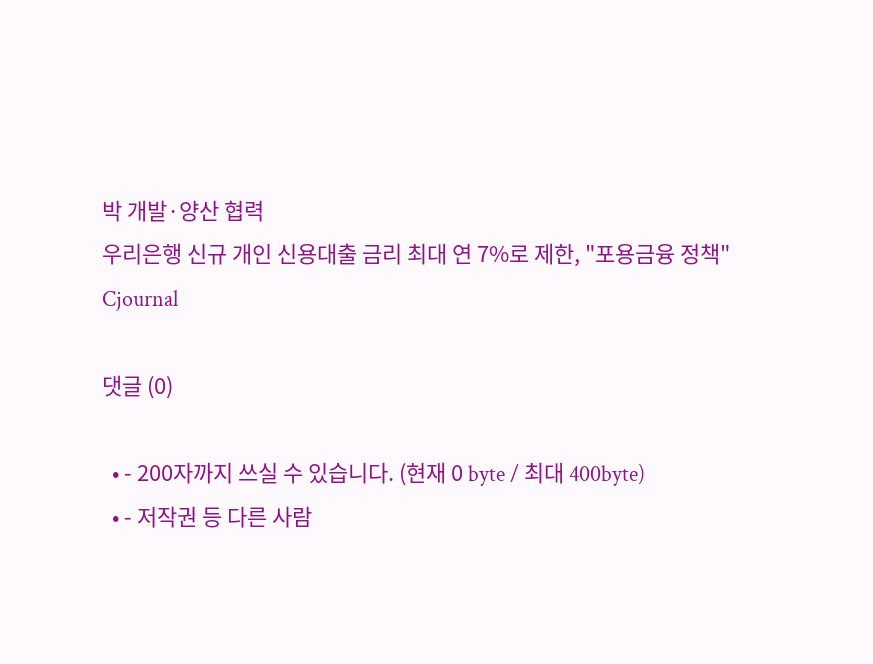박 개발·양산 협력
우리은행 신규 개인 신용대출 금리 최대 연 7%로 제한, "포용금융 정책"
Cjournal

댓글 (0)

  • - 200자까지 쓰실 수 있습니다. (현재 0 byte / 최대 400byte)
  • - 저작권 등 다른 사람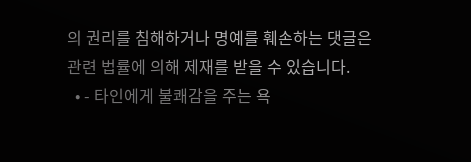의 권리를 침해하거나 명예를 훼손하는 댓글은 관련 법률에 의해 제재를 받을 수 있습니다.
  • - 타인에게 불쾌감을 주는 욕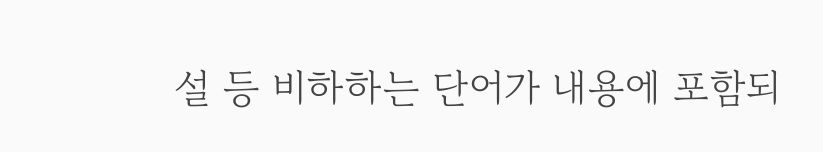설 등 비하하는 단어가 내용에 포함되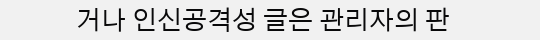거나 인신공격성 글은 관리자의 판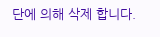단에 의해 삭제 합니다.